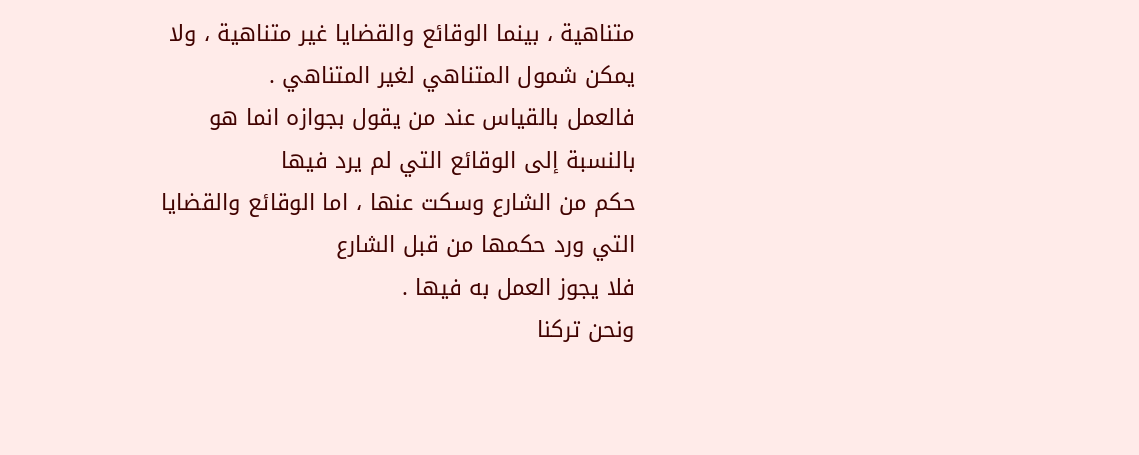متناهية ، بينما الوقائع والقضايا غير متناهية ، ولا يمكن شمول المتناهي لغير المتناهي .
فالعمل بالقياس عند من يقول بجوازه انما هو بالنسبة إلى الوقائع التي لم يرد فيها
حكم من الشارع وسكت عنها ، اما الوقائع والقضايا التي ورد حكمها من قبل الشارع
فلا يجوز العمل به فيها .
ونحن تركنا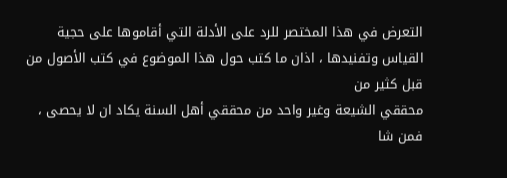التعرض في هذا المختصر للرد على الأدلة التي أقاموها على حجية
القياس وتفنيدها ، اذان ما كتب حول هذا الموضوع في كتب الأصول من قبل كثير من
محققي الشيعة وغير واحد من محققي أهل السنة يكاد ان لا يحصى ، فمن شا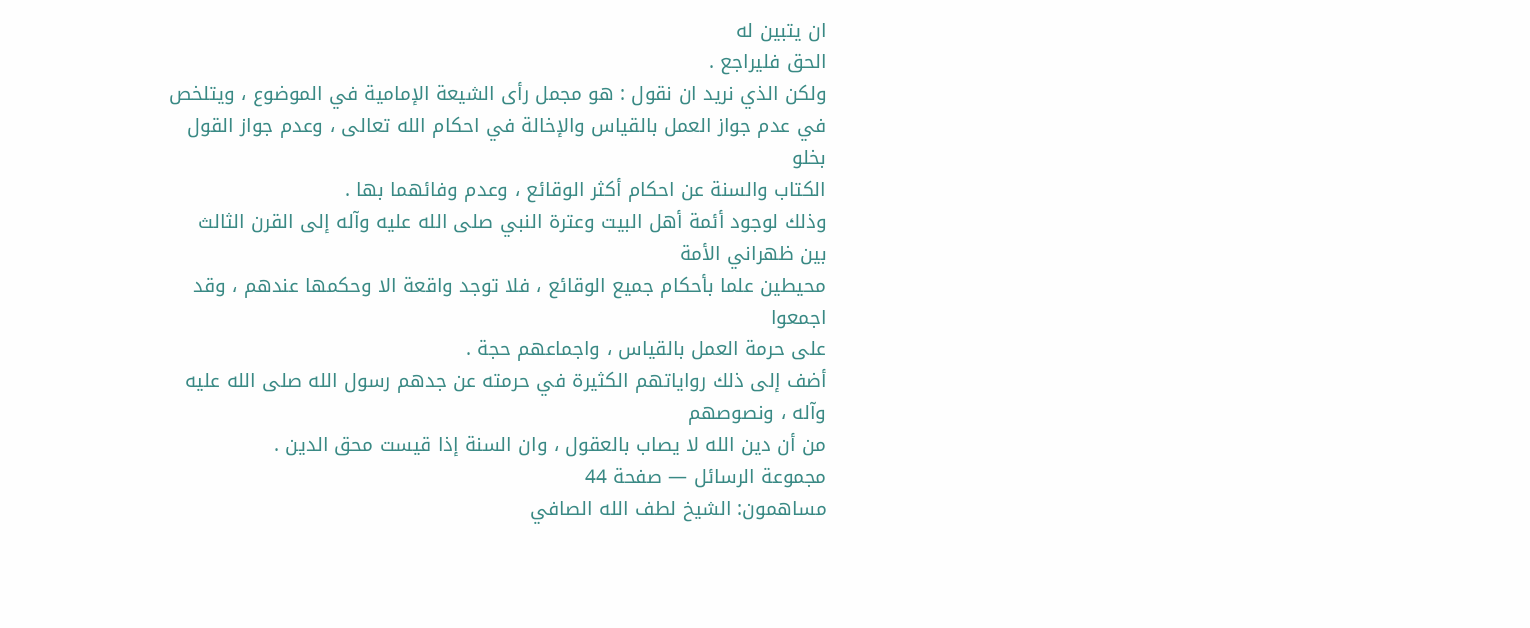ان يتبين له
الحق فليراجع .
ولكن الذي نريد ان نقول : هو مجمل رأى الشيعة الإمامية في الموضوع ، ويتلخص
في عدم جواز العمل بالقياس والإخالة في احكام الله تعالى ، وعدم جواز القول بخلو
الكتاب والسنة عن احكام أكثر الوقائع ، وعدم وفائهما بها .
وذلك لوجود أئمة أهل البيت وعترة النبي صلى الله عليه وآله إلى القرن الثالث بين ظهراني الأمة
محيطين علما بأحكام جميع الوقائع ، فلا توجد واقعة الا وحكمها عندهم ، وقد اجمعوا
على حرمة العمل بالقياس ، واجماعهم حجة .
أضف إلى ذلك رواياتهم الكثيرة في حرمته عن جدهم رسول الله صلى الله عليه وآله ، ونصوصهم
من أن دين الله لا يصاب بالعقول ، وان السنة إذا قيست محق الدين .
مجموعة الرسائل — صفحة 44
مساهمون: الشيخ لطف الله الصافي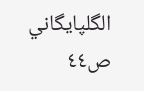الگلپايگاني
ص٤٤